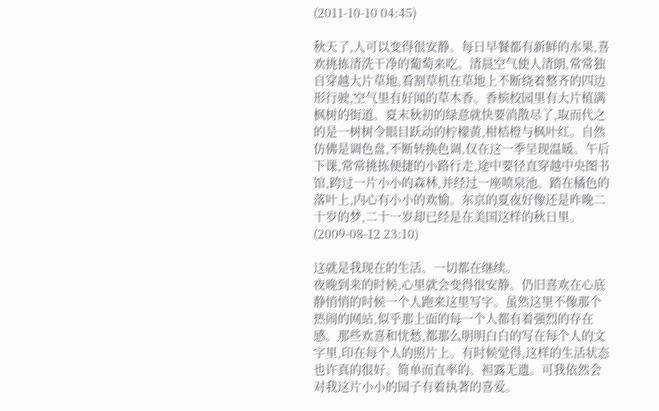(2011-10-10 04:45)

秋天了,人可以变得很安静。每日早餐都有新鲜的水果,喜欢挑拣清洗干净的葡萄来吃。清晨空气使人清朗,常常独自穿越大片草地,看割草机在草地上不断绕着整齐的四边形行驶,空气里有好闻的草木香。香槟校园里有大片植满枫树的街道。夏末秋初的绿意就快要消散尽了,取而代之的是一树树令眼目跃动的柠檬黄,柑桔橙与枫叶红。自然仿佛是调色盘,不断转换色调,仅在这一季呈现温暖。午后下课,常常挑拣便捷的小路行走,途中要径直穿越中央图书馆,跨过一片小小的森林,并经过一座喷泉池。踏在橘色的落叶上,内心有小小的欢愉。东京的夏夜好像还是昨晚二十岁的梦,二十一岁却已经是在美国这样的秋日里。
(2009-08-12 23:10)

这就是我现在的生活。一切都在继续。
夜晚到来的时候,心里就会变得很安静。仍旧喜欢在心底静悄悄的时候一个人跑来这里写字。虽然这里不像那个热闹的网站,似乎那上面的每一个人都有着强烈的存在感。那些欢喜和忧愁,都那么明明白白的写在每个人的文字里,印在每个人的照片上。有时候觉得,这样的生活状态也许真的很好。简单而直率的。袒露无遗。可我依然会对我这片小小的园子有着执著的喜爱。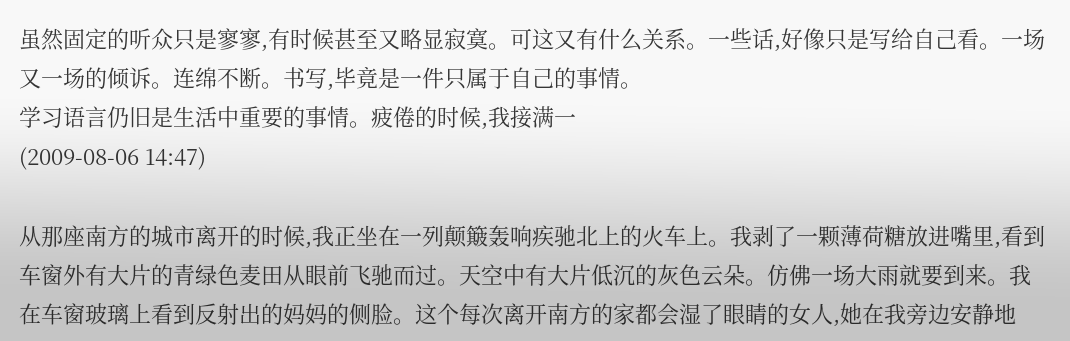虽然固定的听众只是寥寥,有时候甚至又略显寂寞。可这又有什么关系。一些话,好像只是写给自己看。一场又一场的倾诉。连绵不断。书写,毕竟是一件只属于自己的事情。
学习语言仍旧是生活中重要的事情。疲倦的时候,我接满一
(2009-08-06 14:47)

从那座南方的城市离开的时候,我正坐在一列颠簸轰响疾驰北上的火车上。我剥了一颗薄荷糖放进嘴里,看到车窗外有大片的青绿色麦田从眼前飞驰而过。天空中有大片低沉的灰色云朵。仿佛一场大雨就要到来。我在车窗玻璃上看到反射出的妈妈的侧脸。这个每次离开南方的家都会湿了眼睛的女人,她在我旁边安静地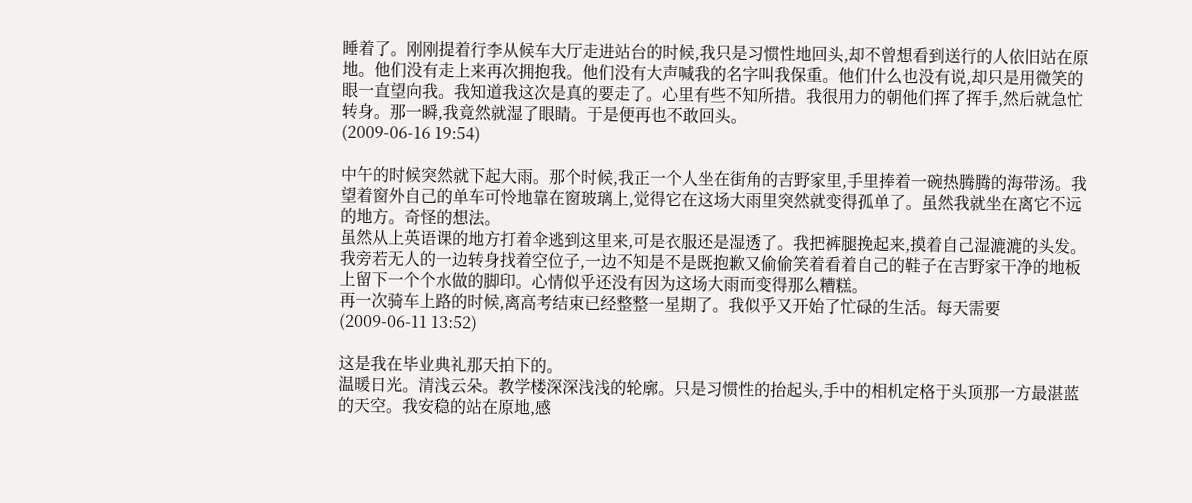睡着了。刚刚提着行李从候车大厅走进站台的时候,我只是习惯性地回头,却不曾想看到送行的人依旧站在原地。他们没有走上来再次拥抱我。他们没有大声喊我的名字叫我保重。他们什么也没有说,却只是用微笑的眼一直望向我。我知道我这次是真的要走了。心里有些不知所措。我很用力的朝他们挥了挥手,然后就急忙转身。那一瞬,我竟然就湿了眼睛。于是便再也不敢回头。
(2009-06-16 19:54)

中午的时候突然就下起大雨。那个时候,我正一个人坐在街角的吉野家里,手里捧着一碗热腾腾的海带汤。我望着窗外自己的单车可怜地靠在窗玻璃上,觉得它在这场大雨里突然就变得孤单了。虽然我就坐在离它不远的地方。奇怪的想法。
虽然从上英语课的地方打着伞逃到这里来,可是衣服还是湿透了。我把裤腿挽起来,摸着自己湿漉漉的头发。我旁若无人的一边转身找着空位子,一边不知是不是既抱歉又偷偷笑着看着自己的鞋子在吉野家干净的地板上留下一个个水做的脚印。心情似乎还没有因为这场大雨而变得那么糟糕。
再一次骑车上路的时候,离高考结束已经整整一星期了。我似乎又开始了忙碌的生活。每天需要
(2009-06-11 13:52)

这是我在毕业典礼那天拍下的。
温暖日光。清浅云朵。教学楼深深浅浅的轮廓。只是习惯性的抬起头,手中的相机定格于头顶那一方最湛蓝的天空。我安稳的站在原地,感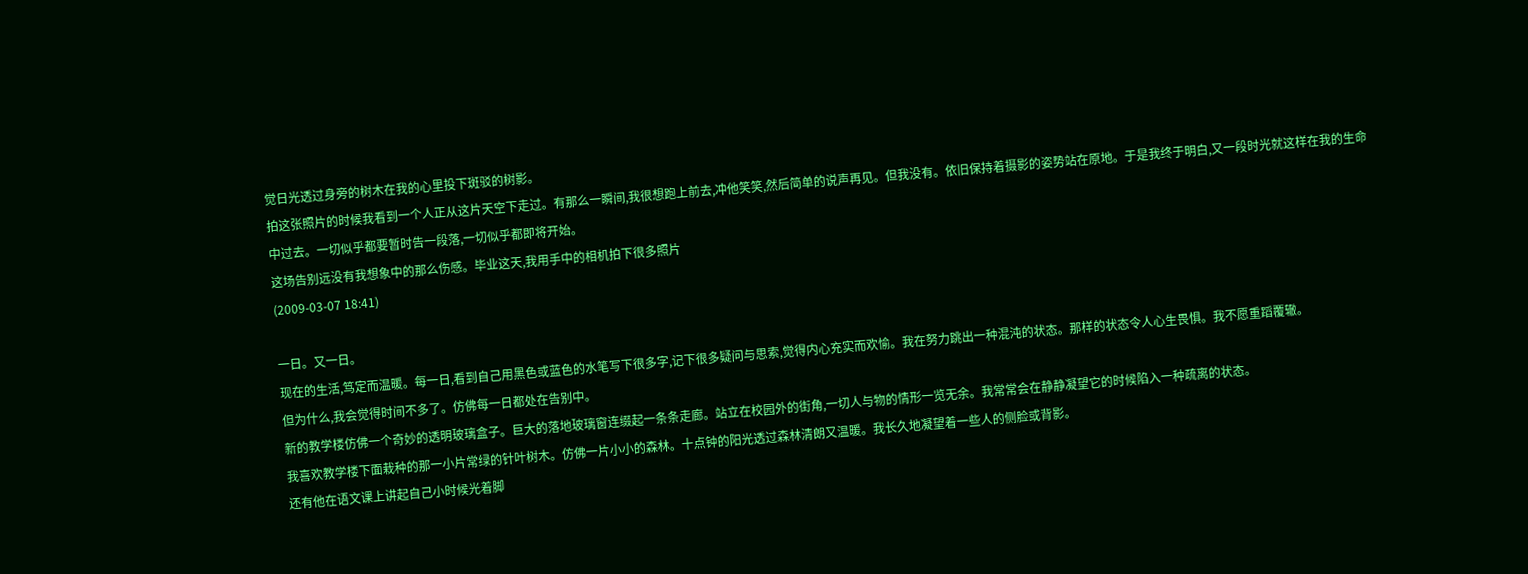觉日光透过身旁的树木在我的心里投下斑驳的树影。
拍这张照片的时候我看到一个人正从这片天空下走过。有那么一瞬间,我很想跑上前去,冲他笑笑,然后简单的说声再见。但我没有。依旧保持着摄影的姿势站在原地。于是我终于明白,又一段时光就这样在我的生命中过去。一切似乎都要暂时告一段落,一切似乎都即将开始。
这场告别远没有我想象中的那么伤感。毕业这天,我用手中的相机拍下很多照片
(2009-03-07 18:41)

一日。又一日。
现在的生活,笃定而温暖。每一日,看到自己用黑色或蓝色的水笔写下很多字,记下很多疑问与思索,觉得内心充实而欢愉。我在努力跳出一种混沌的状态。那样的状态令人心生畏惧。我不愿重蹈覆辙。
但为什么,我会觉得时间不多了。仿佛每一日都处在告别中。
新的教学楼仿佛一个奇妙的透明玻璃盒子。巨大的落地玻璃窗连缀起一条条走廊。站立在校园外的街角,一切人与物的情形一览无余。我常常会在静静凝望它的时候陷入一种疏离的状态。
我喜欢教学楼下面栽种的那一小片常绿的针叶树木。仿佛一片小小的森林。十点钟的阳光透过森林清朗又温暖。我长久地凝望着一些人的侧脸或背影。
还有他在语文课上讲起自己小时候光着脚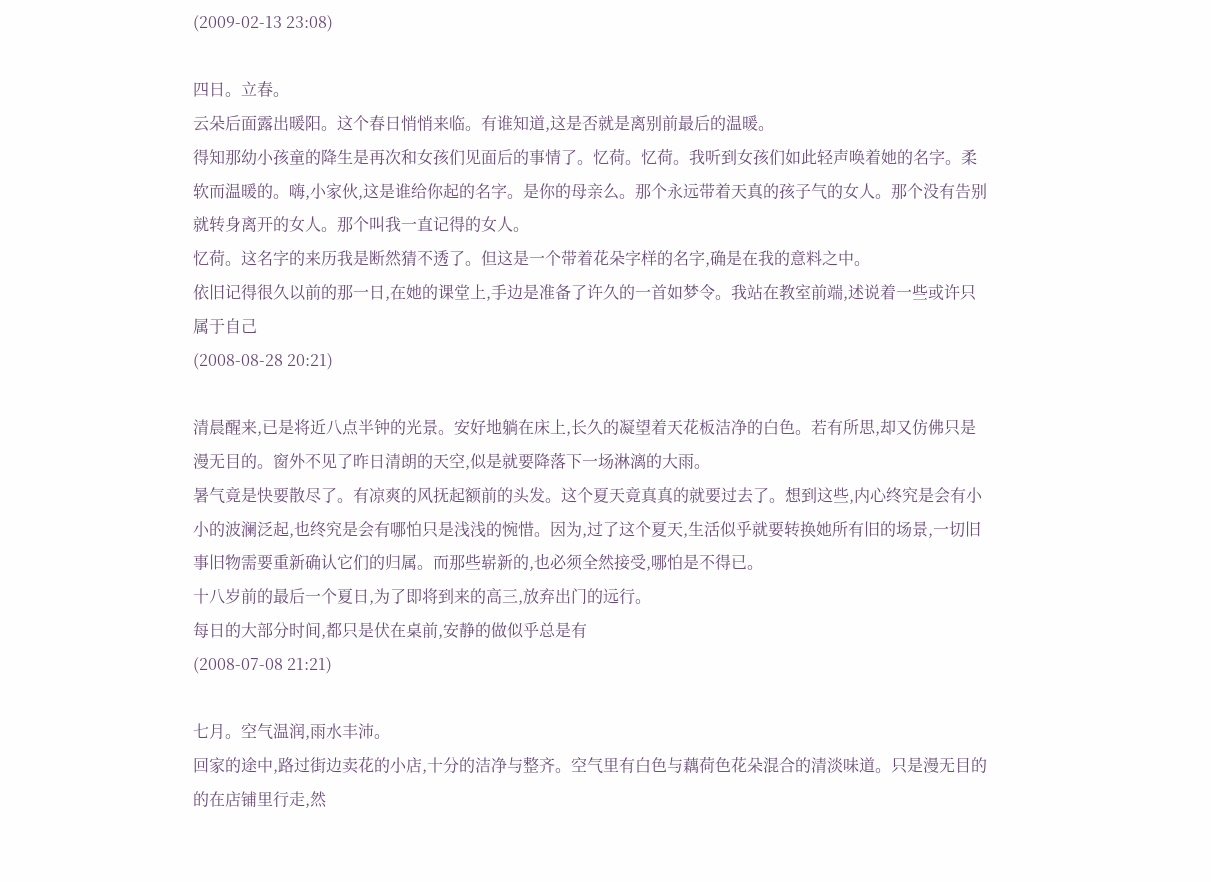(2009-02-13 23:08)

四日。立春。
云朵后面露出暖阳。这个春日悄悄来临。有谁知道,这是否就是离别前最后的温暖。
得知那幼小孩童的降生是再次和女孩们见面后的事情了。忆荷。忆荷。我听到女孩们如此轻声唤着她的名字。柔软而温暖的。嗨,小家伙,这是谁给你起的名字。是你的母亲么。那个永远带着天真的孩子气的女人。那个没有告别就转身离开的女人。那个叫我一直记得的女人。
忆荷。这名字的来历我是断然猜不透了。但这是一个带着花朵字样的名字,确是在我的意料之中。
依旧记得很久以前的那一日,在她的课堂上,手边是准备了许久的一首如梦令。我站在教室前端,述说着一些或许只属于自己
(2008-08-28 20:21)

清晨醒来,已是将近八点半钟的光景。安好地躺在床上,长久的凝望着天花板洁净的白色。若有所思,却又仿佛只是漫无目的。窗外不见了昨日清朗的天空,似是就要降落下一场淋漓的大雨。
暑气竟是快要散尽了。有凉爽的风抚起额前的头发。这个夏天竟真真的就要过去了。想到这些,内心终究是会有小小的波澜泛起,也终究是会有哪怕只是浅浅的惋惜。因为,过了这个夏天,生活似乎就要转换她所有旧的场景,一切旧事旧物需要重新确认它们的归属。而那些崭新的,也必须全然接受,哪怕是不得已。
十八岁前的最后一个夏日,为了即将到来的高三,放弃出门的远行。
每日的大部分时间,都只是伏在桌前,安静的做似乎总是有
(2008-07-08 21:21)

七月。空气温润,雨水丰沛。
回家的途中,路过街边卖花的小店,十分的洁净与整齐。空气里有白色与藕荷色花朵混合的清淡味道。只是漫无目的的在店铺里行走,然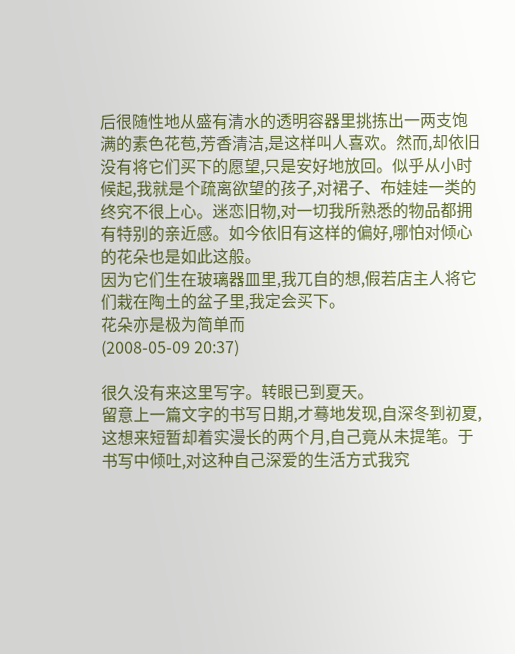后很随性地从盛有清水的透明容器里挑拣出一两支饱满的素色花苞,芳香清洁,是这样叫人喜欢。然而,却依旧没有将它们买下的愿望,只是安好地放回。似乎从小时候起,我就是个疏离欲望的孩子,对裙子、布娃娃一类的终究不很上心。迷恋旧物,对一切我所熟悉的物品都拥有特别的亲近感。如今依旧有这样的偏好,哪怕对倾心的花朵也是如此这般。
因为它们生在玻璃器皿里,我兀自的想,假若店主人将它们栽在陶土的盆子里,我定会买下。
花朵亦是极为简单而
(2008-05-09 20:37)

很久没有来这里写字。转眼已到夏天。
留意上一篇文字的书写日期,才蓦地发现,自深冬到初夏,这想来短暂却着实漫长的两个月,自己竟从未提笔。于书写中倾吐,对这种自己深爱的生活方式我究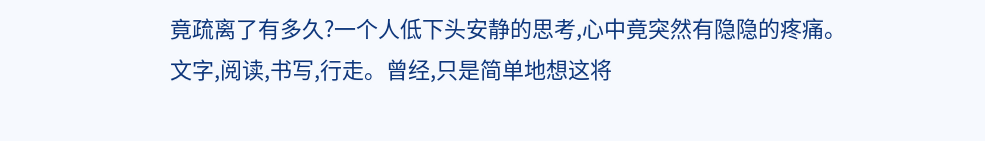竟疏离了有多久?一个人低下头安静的思考,心中竟突然有隐隐的疼痛。文字,阅读,书写,行走。曾经,只是简单地想这将